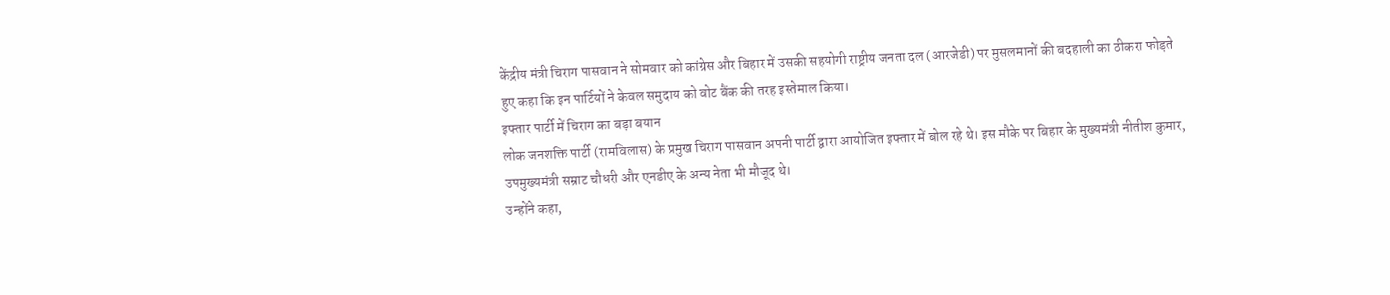केंद्रीय मंत्री चिराग पासवान ने सोमवार को कांग्रेस और बिहार में उसकी सहयोगी राष्ट्रीय जनता दल (आरजेडी) पर मुसलमानों की बदहाली का ठीकरा फोड़ते हुए कहा कि इन पार्टियों ने केवल समुदाय को वोट बैंक की तरह इस्तेमाल किया।
इफ्तार पार्टी में चिराग का बड़ा बयान
लोक जनशक्ति पार्टी (रामविलास) के प्रमुख चिराग पासवान अपनी पार्टी द्वारा आयोजित इफ्तार में बोल रहे थे। इस मौके पर बिहार के मुख्यमंत्री नीतीश कुमार, उपमुख्यमंत्री सम्राट चौधरी और एनडीए के अन्य नेता भी मौजूद थे।
उन्होंने कहा,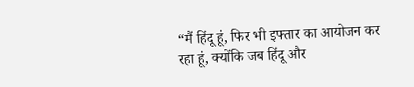“मैं हिंदू हूं, फिर भी इफ्तार का आयोजन कर रहा हूं, क्योंकि जब हिंदू और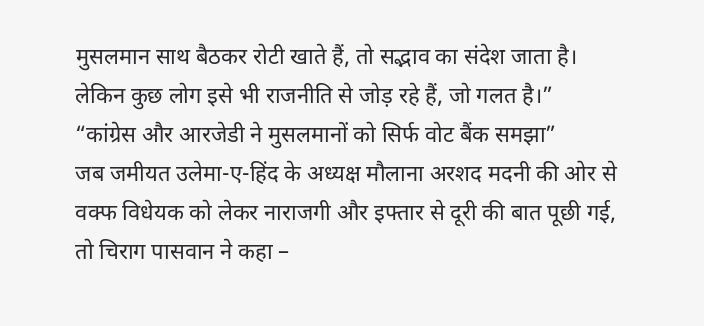मुसलमान साथ बैठकर रोटी खाते हैं, तो सद्भाव का संदेश जाता है। लेकिन कुछ लोग इसे भी राजनीति से जोड़ रहे हैं, जो गलत है।”
“कांग्रेस और आरजेडी ने मुसलमानों को सिर्फ वोट बैंक समझा”
जब जमीयत उलेमा-ए-हिंद के अध्यक्ष मौलाना अरशद मदनी की ओर से वक्फ विधेयक को लेकर नाराजगी और इफ्तार से दूरी की बात पूछी गई, तो चिराग पासवान ने कहा –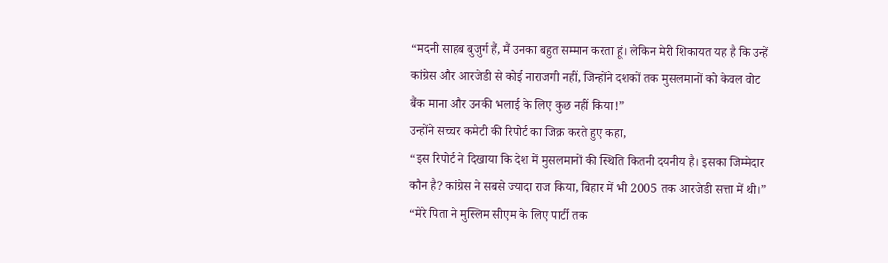“मदनी साहब बुजुर्ग हैं, मैं उनका बहुत सम्मान करता हूं। लेकिन मेरी शिकायत यह है कि उन्हें कांग्रेस और आरजेडी से कोई नाराजगी नहीं, जिन्होंने दशकों तक मुसलमानों को केवल वोट बैंक माना और उनकी भलाई के लिए कुछ नहीं किया!”
उन्होंने सच्चर कमेटी की रिपोर्ट का जिक्र करते हुए कहा,
“इस रिपोर्ट ने दिखाया कि देश में मुसलमानों की स्थिति कितनी दयनीय है। इसका जिम्मेदार कौन है? कांग्रेस ने सबसे ज्यादा राज किया, बिहार में भी 2005 तक आरजेडी सत्ता में थी।”
“मेरे पिता ने मुस्लिम सीएम के लिए पार्टी तक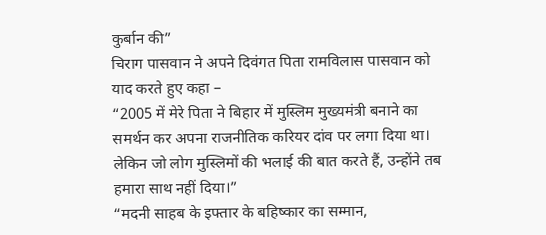कुर्बान की”
चिराग पासवान ने अपने दिवंगत पिता रामविलास पासवान को याद करते हुए कहा –
“2005 में मेरे पिता ने बिहार में मुस्लिम मुख्यमंत्री बनाने का समर्थन कर अपना राजनीतिक करियर दांव पर लगा दिया था। लेकिन जो लोग मुस्लिमों की भलाई की बात करते हैं, उन्होंने तब हमारा साथ नहीं दिया।”
“मदनी साहब के इफ्तार के बहिष्कार का सम्मान,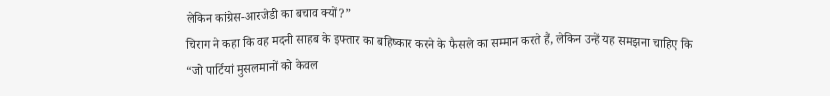लेकिन कांग्रेस-आरजेडी का बचाव क्यों?”
चिराग ने कहा कि वह मदनी साहब के इफ्तार का बहिष्कार करने के फैसले का सम्मान करते हैं, लेकिन उन्हें यह समझना चाहिए कि
“जो पार्टियां मुसलमानों को केवल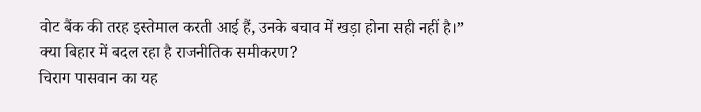वोट बैंक की तरह इस्तेमाल करती आई हैं, उनके बचाव में खड़ा होना सही नहीं है।”
क्या बिहार में बदल रहा है राजनीतिक समीकरण?
चिराग पासवान का यह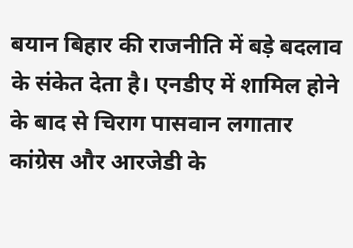बयान बिहार की राजनीति में बड़े बदलाव के संकेत देता है। एनडीए में शामिल होने के बाद से चिराग पासवान लगातार कांग्रेस और आरजेडी के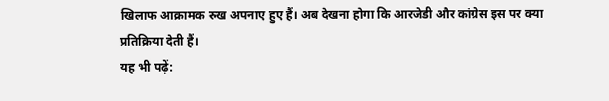खिलाफ आक्रामक रुख अपनाए हुए हैं। अब देखना होगा कि आरजेडी और कांग्रेस इस पर क्या प्रतिक्रिया देती हैं।
यह भी पढ़ें: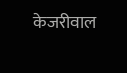केजरीवाल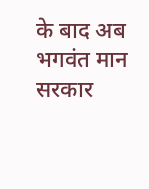के बाद अब भगवंत मान सरकार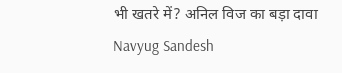भी खतरे में? अनिल विज का बड़ा दावा
Navyug Sandesh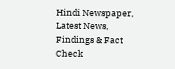Hindi Newspaper, Latest News, Findings & Fact Check